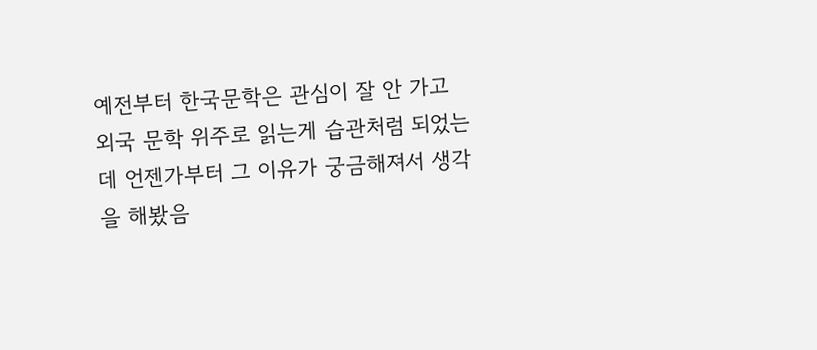예전부터 한국문학은 관심이 잘 안 가고 외국 문학 위주로 읽는게 습관처럼 되었는데 언젠가부터 그 이유가 궁금해져서 생각을 해봤음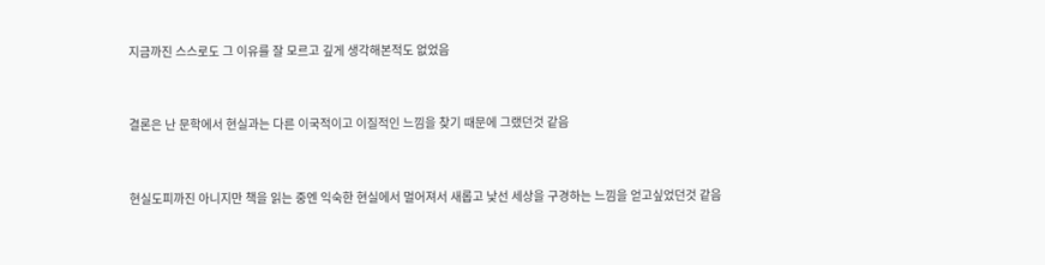지금까진 스스로도 그 이유를 잘 모르고 깊게 생각해본적도 없었음


결론은 난 문학에서 현실과는 다른 이국적이고 이질적인 느낌을 찾기 때문에 그랬던것 같음


현실도피까진 아니지만 책을 읽는 중엔 익숙한 현실에서 멀어져서 새롭고 낯선 세상을 구경하는 느낌을 얻고싶었던것 같음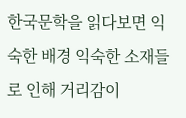한국문학을 읽다보면 익숙한 배경 익숙한 소재들로 인해 거리감이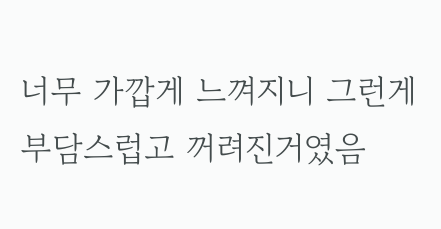너무 가깝게 느껴지니 그런게 부담스럽고 꺼려진거였음